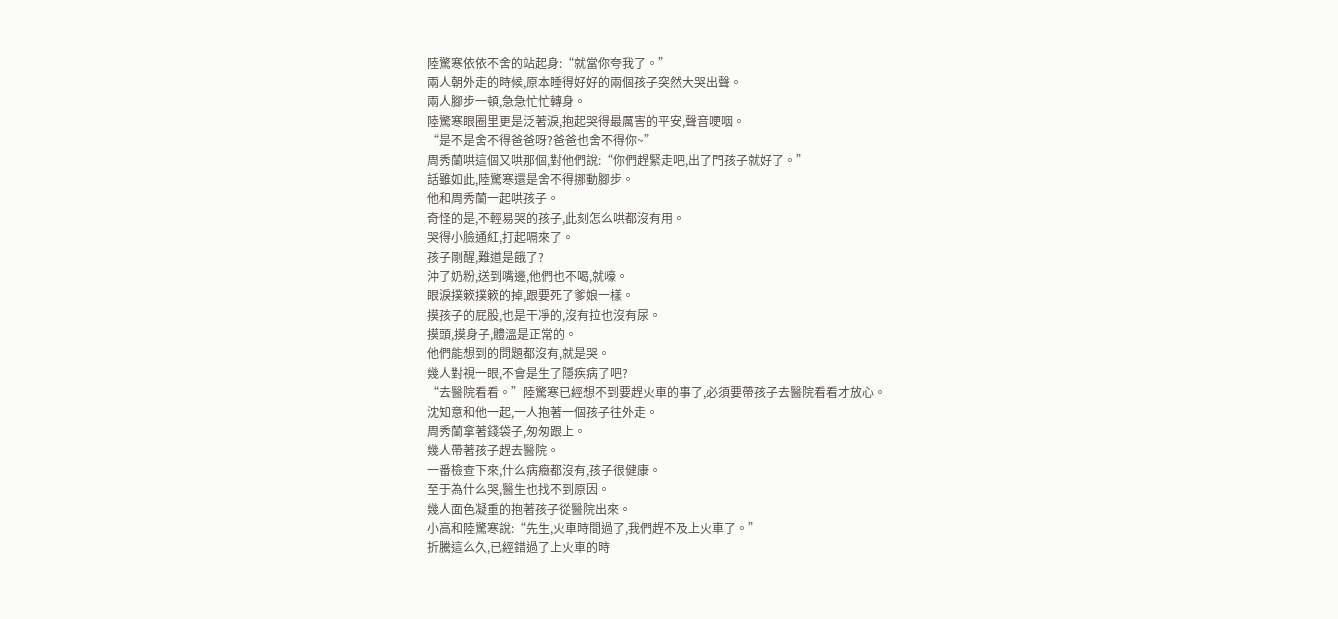陸驚寒依依不舍的站起身:“就當你夸我了。”
兩人朝外走的時候,原本睡得好好的兩個孩子突然大哭出聲。
兩人腳步一頓,急急忙忙轉身。
陸驚寒眼圈里更是泛著淚,抱起哭得最厲害的平安,聲音哽咽。
“是不是舍不得爸爸呀?爸爸也舍不得你~”
周秀蘭哄這個又哄那個,對他們說:“你們趕緊走吧,出了門孩子就好了。”
話雖如此,陸驚寒還是舍不得挪動腳步。
他和周秀蘭一起哄孩子。
奇怪的是,不輕易哭的孩子,此刻怎么哄都沒有用。
哭得小臉通紅,打起嗝來了。
孩子剛醒,難道是餓了?
沖了奶粉,送到嘴邊,他們也不喝,就嚎。
眼淚撲簌撲簌的掉,跟要死了爹娘一樣。
摸孩子的屁股,也是干凈的,沒有拉也沒有尿。
摸頭,摸身子,體溫是正常的。
他們能想到的問題都沒有,就是哭。
幾人對視一眼,不會是生了隱疾病了吧?
“去醫院看看。”陸驚寒已經想不到要趕火車的事了,必須要帶孩子去醫院看看才放心。
沈知意和他一起,一人抱著一個孩子往外走。
周秀蘭拿著錢袋子,匆匆跟上。
幾人帶著孩子趕去醫院。
一番檢查下來,什么病癥都沒有,孩子很健康。
至于為什么哭,醫生也找不到原因。
幾人面色凝重的抱著孩子從醫院出來。
小高和陸驚寒說:“先生,火車時間過了,我們趕不及上火車了。”
折騰這么久,已經錯過了上火車的時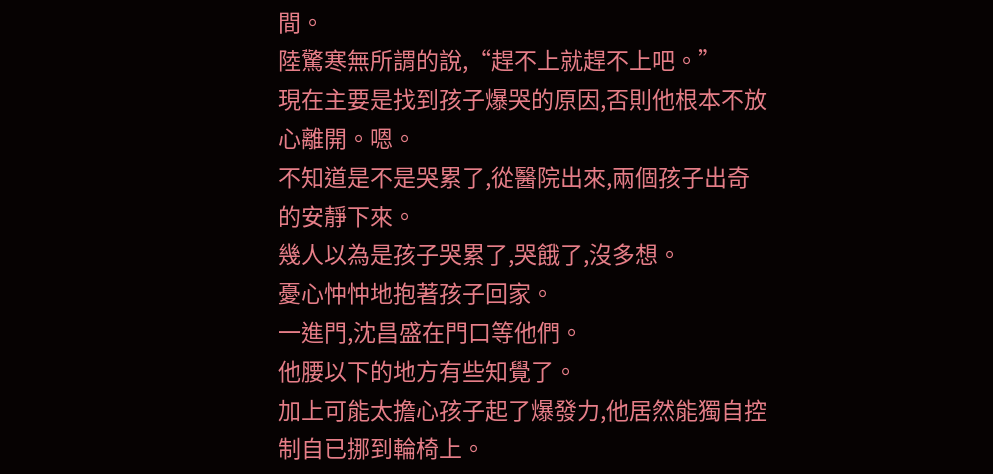間。
陸驚寒無所謂的說,“趕不上就趕不上吧。”
現在主要是找到孩子爆哭的原因,否則他根本不放心離開。嗯。
不知道是不是哭累了,從醫院出來,兩個孩子出奇的安靜下來。
幾人以為是孩子哭累了,哭餓了,沒多想。
憂心忡忡地抱著孩子回家。
一進門,沈昌盛在門口等他們。
他腰以下的地方有些知覺了。
加上可能太擔心孩子起了爆發力,他居然能獨自控制自已挪到輪椅上。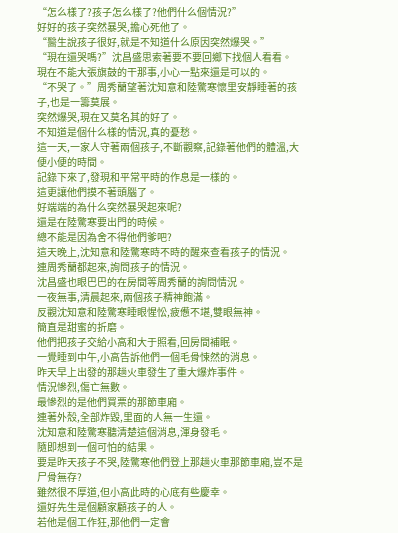“怎么樣了?孩子怎么樣了?他們什么個情況?”
好好的孩子突然暴哭,擔心死他了。
“醫生說孩子很好,就是不知道什么原因突然爆哭。”
“現在還哭嗎?”沈昌盛思索著要不要回鄉下找個人看看。
現在不能大張旗鼓的干那事,小心一點來還是可以的。
“不哭了。”周秀蘭望著沈知意和陸驚寒懷里安靜睡著的孩子,也是一籌莫展。
突然爆哭,現在又莫名其的好了。
不知道是個什么樣的情況,真的憂愁。
這一天,一家人守著兩個孩子,不斷觀察,記錄著他們的體溫,大便小便的時間。
記錄下來了,發現和平常平時的作息是一樣的。
這更讓他們摸不著頭腦了。
好端端的為什么突然暴哭起來呢?
還是在陸驚寒要出門的時候。
總不能是因為舍不得他們爹吧?
這天晚上,沈知意和陸驚寒時不時的醒來查看孩子的情況。
連周秀蘭都起來,詢問孩子的情況。
沈昌盛也眼巴巴的在房間等周秀蘭的詢問情況。
一夜無事,清晨起來,兩個孩子精神飽滿。
反觀沈知意和陸驚寒睡眼惺忪,疲憊不堪,雙眼無神。
簡直是甜蜜的折磨。
他們把孩子交給小高和大于照看,回房間補眠。
一覺睡到中午,小高告訴他們一個毛骨悚然的消息。
昨天早上出發的那趟火車發生了重大爆炸事件。
情況慘烈,傷亡無數。
最慘烈的是他們買票的那節車廂。
連著外殼,全部炸毀,里面的人無一生還。
沈知意和陸驚寒聽清楚這個消息,渾身發毛。
隨即想到一個可怕的結果。
要是昨天孩子不哭,陸驚寒他們登上那趟火車那節車廂,豈不是尸骨無存?
雖然很不厚道,但小高此時的心底有些慶幸。
還好先生是個顧家顧孩子的人。
若他是個工作狂,那他們一定會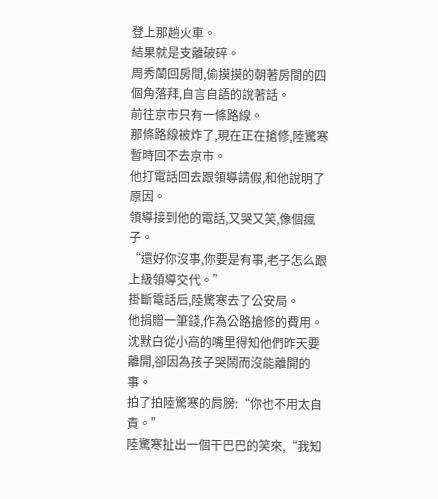登上那趟火車。
結果就是支離破碎。
周秀蘭回房間,偷摸摸的朝著房間的四個角落拜,自言自語的說著話。
前往京市只有一條路線。
那條路線被炸了,現在正在搶修,陸驚寒暫時回不去京市。
他打電話回去跟領導請假,和他說明了原因。
領導接到他的電話,又哭又笑,像個瘋子。
“還好你沒事,你要是有事,老子怎么跟上級領導交代。”
掛斷電話后,陸驚寒去了公安局。
他捐贈一筆錢,作為公路搶修的費用。
沈默白從小高的嘴里得知他們昨天要離開,卻因為孩子哭鬧而沒能離開的事。
拍了拍陸驚寒的肩膀:“你也不用太自責。”
陸驚寒扯出一個干巴巴的笑來,“我知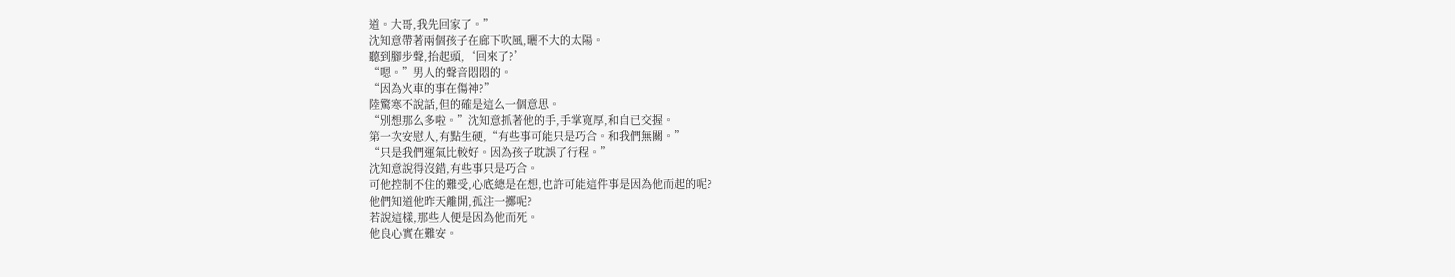道。大哥,我先回家了。”
沈知意帶著兩個孩子在廊下吹風,曬不大的太陽。
聽到腳步聲,抬起頭,‘回來了?’
“嗯。”男人的聲音悶悶的。
“因為火車的事在傷神?”
陸驚寒不說話,但的確是這么一個意思。
“別想那么多啦。”沈知意抓著他的手,手掌寬厚,和自已交握。
第一次安慰人,有點生硬,“有些事可能只是巧合。和我們無關。”
“只是我們運氣比較好。因為孩子耽誤了行程。”
沈知意說得沒錯,有些事只是巧合。
可他控制不住的難受,心底總是在想,也許可能這件事是因為他而起的呢?
他們知道他昨天離開,孤注一擲呢?
若說這樣,那些人便是因為他而死。
他良心實在難安。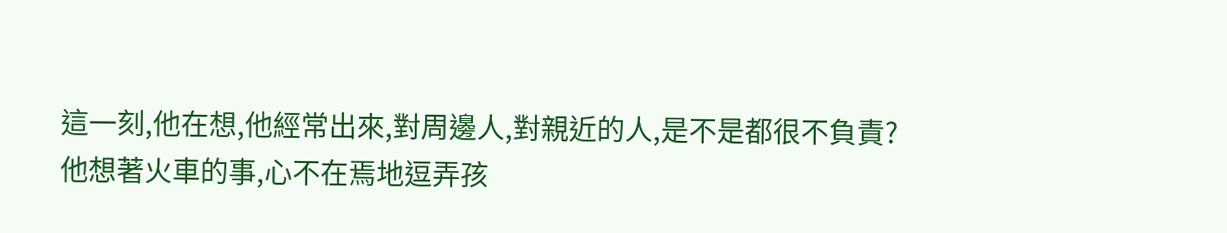這一刻,他在想,他經常出來,對周邊人,對親近的人,是不是都很不負責?
他想著火車的事,心不在焉地逗弄孩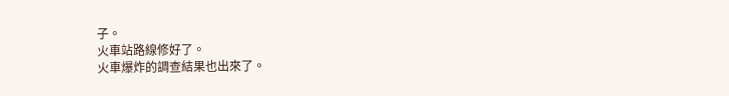子。
火車站路線修好了。
火車爆炸的調查結果也出來了。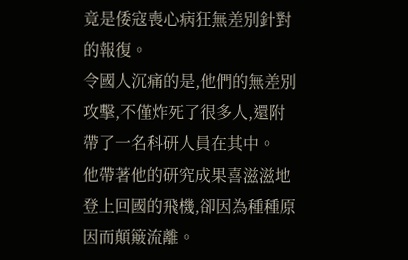竟是倭寇喪心病狂無差別針對的報復。
令國人沉痛的是,他們的無差別攻擊,不僅炸死了很多人,還附帶了一名科研人員在其中。
他帶著他的研究成果喜滋滋地登上回國的飛機,卻因為種種原因而顛簸流離。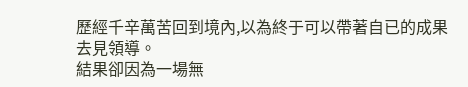歷經千辛萬苦回到境內,以為終于可以帶著自已的成果去見領導。
結果卻因為一場無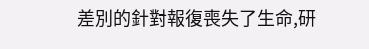差別的針對報復喪失了生命,研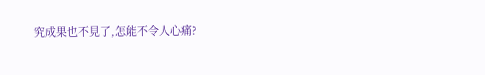究成果也不見了,怎能不令人心痛?